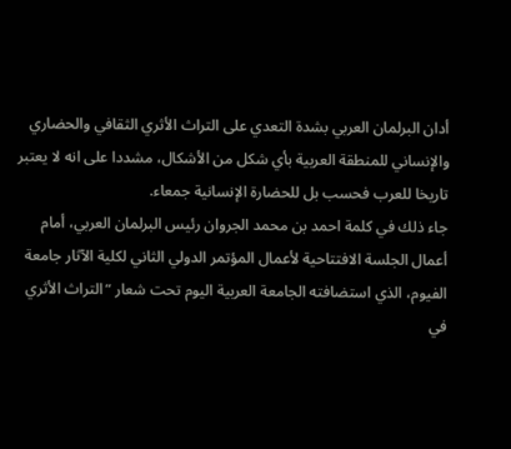أدان البرلمان العربي بشدة التعدي على التراث الأثري الثقافي والحضاري والإنساني للمنطقة العربية بأي شكل من الأشكال، مشددا على انه لا يعتبر تاريخا للعرب فحسب بل للحضارة الإنسانية جمعاء.
جاء ذلك في كلمة احمد بن محمد الجروان رئيس البرلمان العربي، أمام أعمال الجلسة الافتتاحية لأعمال المؤتمر الدولي الثاني لكلية الآثار جامعة الفيوم، الذي استضافته الجامعة العربية اليوم تحت شعار “التراث الأثري في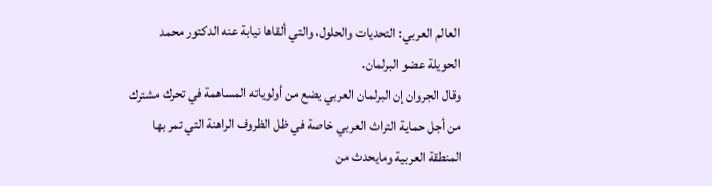العالم العربي: التحديات والحلول، والتي ألقاها نيابة عنه الدكتور محمد الحويلة عضو البرلمان.
وقال الجروان إن البرلمان العربي يضع من أولوياته المساهمة في تحرك مشترك من أجل حماية التراث العربي خاصة في ظل الظروف الراهنة التي تمر بها المنطقة العربية ومايحدث من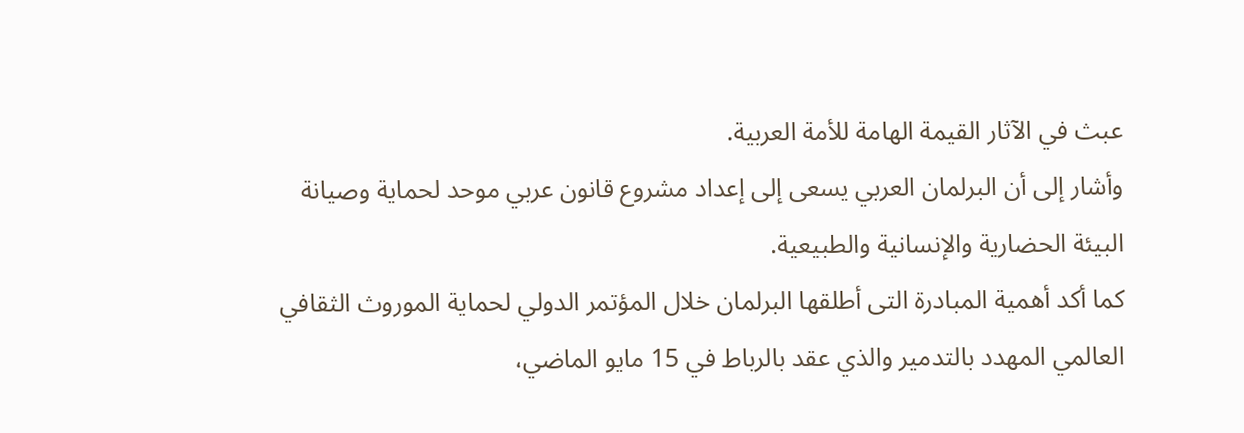عبث في الآثار القيمة الهامة للأمة العربية.
وأشار إلى أن البرلمان العربي يسعى إلى إعداد مشروع قانون عربي موحد لحماية وصيانة البيئة الحضارية والإنسانية والطبيعية.
كما أكد أهمية المبادرة التى أطلقها البرلمان خلال المؤتمر الدولي لحماية الموروث الثقافي العالمي المهدد بالتدمير والذي عقد بالرباط في 15 مايو الماضي،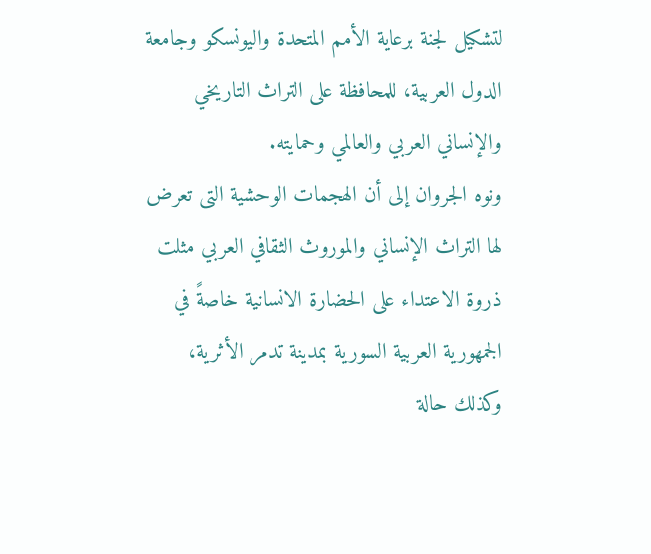لتشكيل لجنة برعاية الأمم المتحدة واليونسكو وجامعة الدول العربية، للمحافظة على التراث التاريخي والإنساني العربي والعالمي وحمايته.
ونوه الجروان إلى أن الهجمات الوحشية التى تعرض لها التراث الإنساني والموروث الثقافي العربي مثلت ذروة الاعتداء على الحضارة الانسانية خاصةً في الجمهورية العربية السورية بمدينة تدمر الأثرية، وكذلك حالة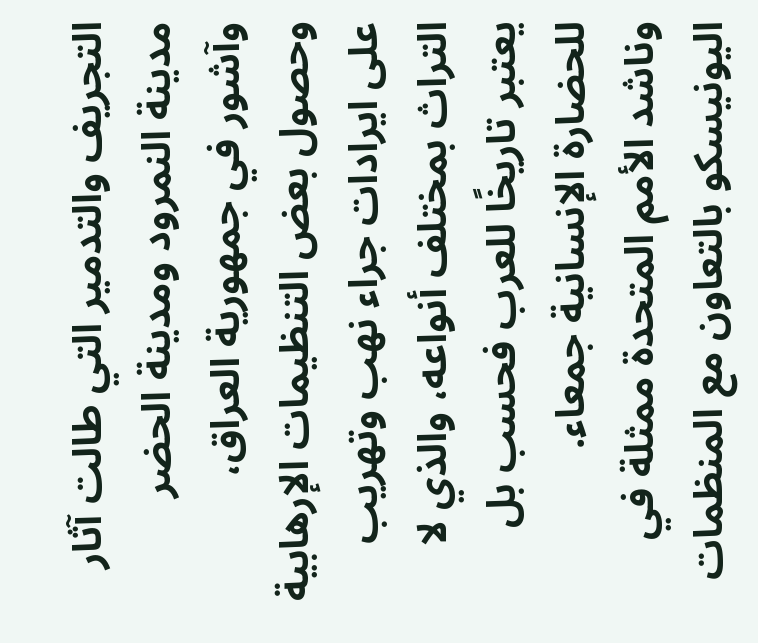التجريف والتدمير التي طالت آثار مدينة النمرود ومدينة الحضر وآشور في جمهورية العراق، وحصول بعض التنظيمات الإرهابية على ايرادات جراء نهب وتهريب التراث بمختلف أنواعه، والذي لا يعتبر تاريخًا للعرب فحسب بل للحضارة الإنسانية جمعاء.
وناشد الأمم المتحدة ممثلة في اليونيسكو بالتعاون مع المنظمات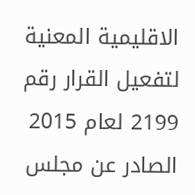الاقليمية المعنية لتفعيل القرار رقم 2199 لعام 2015 الصادر عن مجلس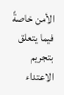الأمن خاصةً فيما يتعلق بتجريم الاعتداء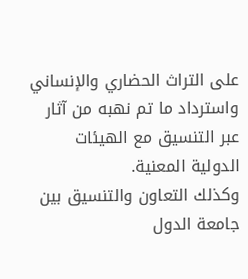على التراث الحضاري والإنساني واسترداد ما تم نهبه من آثار عبر التنسيق مع الهيئات الدولية المعنية.
وكذلك التعاون والتنسيق بين جامعة الدول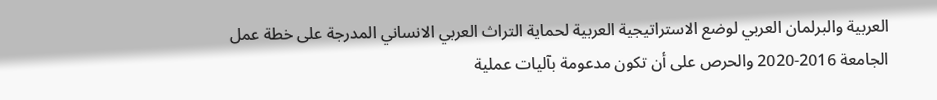العربية والبرلمان العربي لوضع الاستراتيجية العربية لحماية التراث العربي الانساني المدرجة على خطة عمل الجامعة 2016-2020 والحرص على أن تكون مدعومة بآليات عملية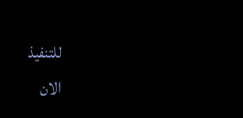للتنفيذ
الان